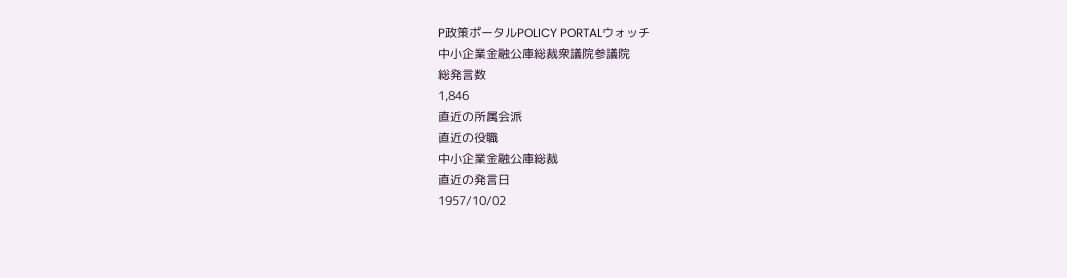P政策ポータルPOLICY PORTALウォッチ
中小企業金融公庫総裁衆議院参議院
総発言数
1,846
直近の所属会派
直近の役職
中小企業金融公庫総裁
直近の発言日
1957/10/02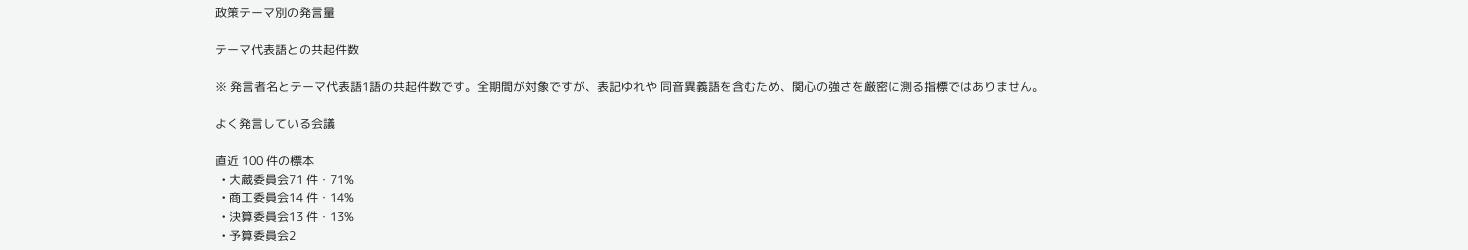政策テーマ別の発言量

テーマ代表語との共起件数

※ 発言者名とテーマ代表語1語の共起件数です。全期間が対象ですが、表記ゆれや 同音異義語を含むため、関心の強さを厳密に測る指標ではありません。

よく発言している会議

直近 100 件の標本
  • 大蔵委員会71 件・71%
  • 商工委員会14 件・14%
  • 決算委員会13 件・13%
  • 予算委員会2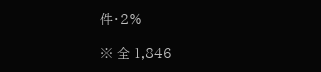件・2%

※ 全 1,846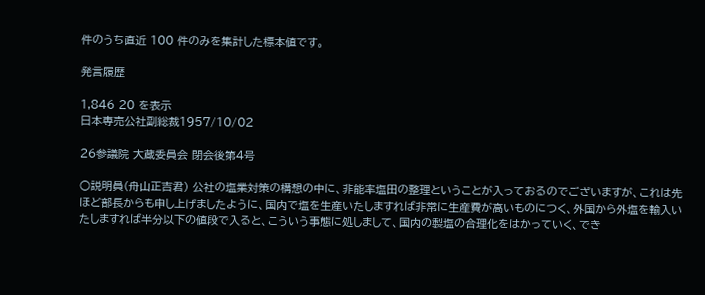件のうち直近 100 件のみを集計した標本値です。

発言履歴

1,846 20 を表示
日本専売公社副総裁1957/10/02

26参議院 大蔵委員会 閉会後第4号

○説明員(舟山正吉君) 公社の塩業対策の構想の中に、非能率塩田の整理ということが入っておるのでございますが、これは先ほど部長からも申し上げましたように、国内で塩を生産いたしますれば非常に生産費が高いものにつく、外国から外塩を輸入いたしますれば半分以下の値段で入ると、こういう事態に処しまして、国内の製塩の合理化をはかっていく、でき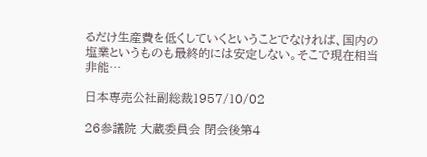るだけ生産費を低くしていくということでなければ、国内の塩業というものも最終的には安定しない。そこで現在相当非能…

日本専売公社副総裁1957/10/02

26参議院 大蔵委員会 閉会後第4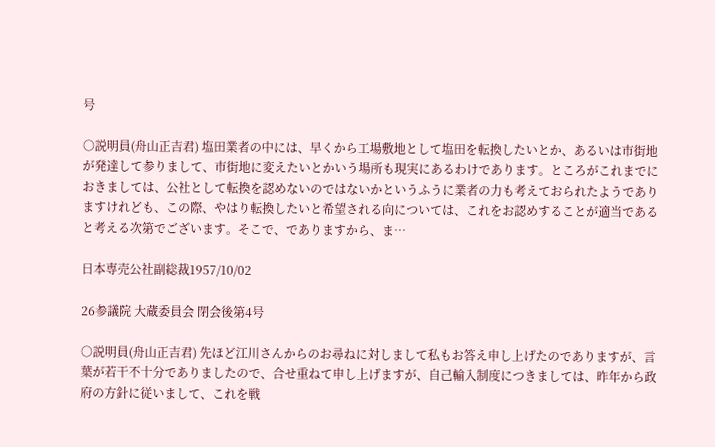号

○説明員(舟山正吉君) 塩田業者の中には、早くから工場敷地として塩田を転換したいとか、あるいは市街地が発達して参りまして、市街地に変えたいとかいう場所も現実にあるわけであります。ところがこれまでにおきましては、公社として転換を認めないのではないかというふうに業者の力も考えておられたようでありますけれども、この際、やはり転換したいと希望される向については、これをお認めすることが適当であると考える次第でございます。そこで、でありますから、ま…

日本専売公社副総裁1957/10/02

26参議院 大蔵委員会 閉会後第4号

○説明員(舟山正吉君) 先ほど江川さんからのお尋ねに対しまして私もお答え申し上げたのでありますが、言葉が若干不十分でありましたので、合せ重ねて申し上げますが、自己輸入制度につきましては、昨年から政府の方針に従いまして、これを戦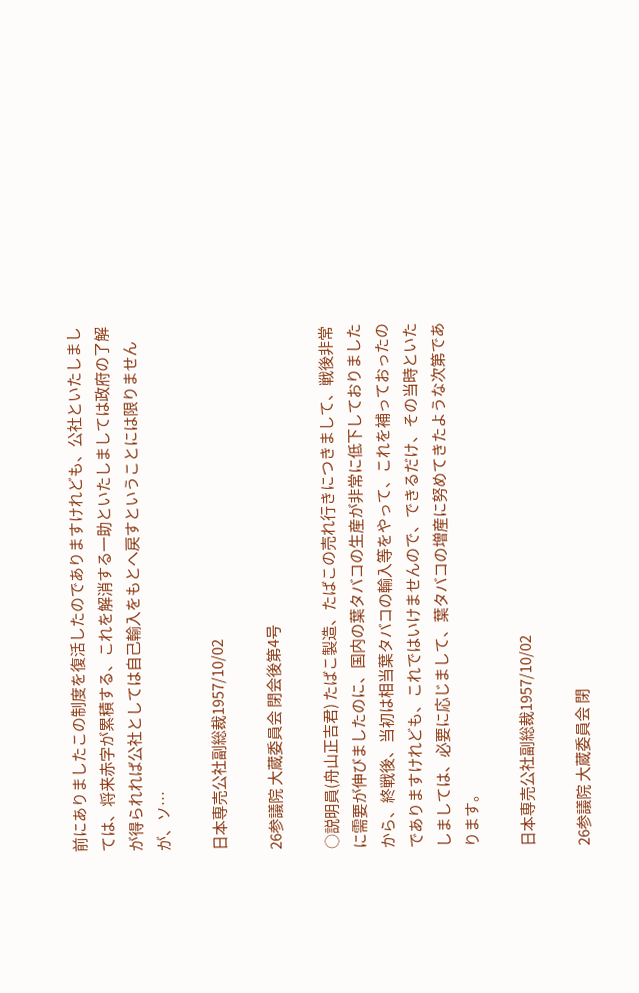前にありましたこの制度を復活したのでありますけれども、公社といたしましては、将来赤字が累積する、これを解消する一助といたしましては政府の了解が得られれば公社としては自己輸入をもとへ戻すということには限りませんが、ソ…

日本専売公社副総裁1957/10/02

26参議院 大蔵委員会 閉会後第4号

○説明員(舟山正吉君) たばこ製造、たばこの売れ行きにつきまして、戦後非常に需要が伸びましたのに、国内の葉タバコの生産が非常に低下しておりましたから、終戦後、当初は相当葉タバコの輸入等をやって、これを補っておったのでありますけれども、これではいけませんので、できるだけ、その当時といたしましては、必要に応じまして、葉タバコの増産に努めてきたような次第であります。

日本専売公社副総裁1957/10/02

26参議院 大蔵委員会 閉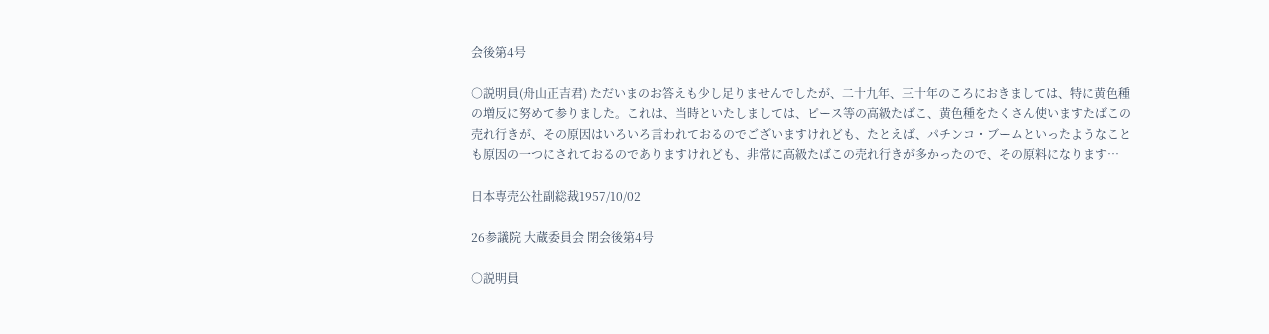会後第4号

○説明員(舟山正吉君) ただいまのお答えも少し足りませんでしたが、二十九年、三十年のころにおきましては、特に黄色種の増反に努めて参りました。これは、当時といたしましては、ピース等の高級たばこ、黄色種をたくさん使いますたばこの売れ行きが、その原因はいろいろ言われておるのでございますけれども、たとえば、パチンコ・ブームといったようなことも原因の一つにされておるのでありますけれども、非常に高級たばこの売れ行きが多かったので、その原料になります…

日本専売公社副総裁1957/10/02

26参議院 大蔵委員会 閉会後第4号

○説明員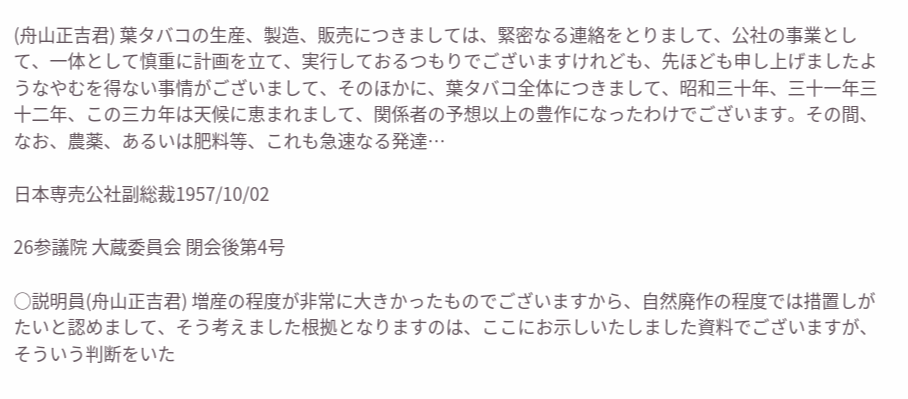(舟山正吉君) 葉タバコの生産、製造、販売につきましては、緊密なる連絡をとりまして、公社の事業として、一体として慎重に計画を立て、実行しておるつもりでございますけれども、先ほども申し上げましたようなやむを得ない事情がございまして、そのほかに、葉タバコ全体につきまして、昭和三十年、三十一年三十二年、この三カ年は天候に恵まれまして、関係者の予想以上の豊作になったわけでございます。その間、なお、農薬、あるいは肥料等、これも急速なる発達…

日本専売公社副総裁1957/10/02

26参議院 大蔵委員会 閉会後第4号

○説明員(舟山正吉君) 増産の程度が非常に大きかったものでございますから、自然廃作の程度では措置しがたいと認めまして、そう考えました根拠となりますのは、ここにお示しいたしました資料でございますが、そういう判断をいた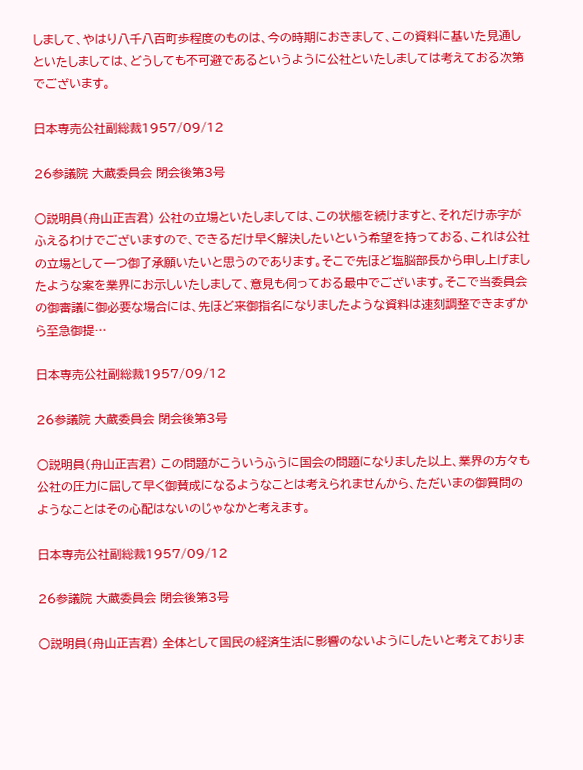しまして、やはり八千八百町歩程度のものは、今の時期におきまして、この資料に基いた見通しといたしましては、どうしても不可避であるというように公社といたしましては考えておる次第でございます。

日本専売公社副総裁1957/09/12

26参議院 大蔵委員会 閉会後第3号

○説明員(舟山正吉君) 公社の立場といたしましては、この状態を続けますと、それだけ赤字がふえるわけでございますので、できるだけ早く解決したいという希望を持っておる、これは公社の立場として一つ御了承願いたいと思うのであります。そこで先ほど塩脳部長から申し上げましたような案を業界にお示しいたしまして、意見も伺っておる最中でございます。そこで当委員会の御審議に御必要な場合には、先ほど来御指名になりましたような資料は速刻調整できまずから至急御提…

日本専売公社副総裁1957/09/12

26参議院 大蔵委員会 閉会後第3号

○説明員(舟山正吉君) この問題がこういうふうに国会の問題になりました以上、業界の方々も公社の圧力に屈して早く御賛成になるようなことは考えられませんから、ただいまの御質問のようなことはその心配はないのじゃなかと考えます。

日本専売公社副総裁1957/09/12

26参議院 大蔵委員会 閉会後第3号

○説明員(舟山正吉君) 全体として国民の経済生活に影響のないようにしたいと考えておりま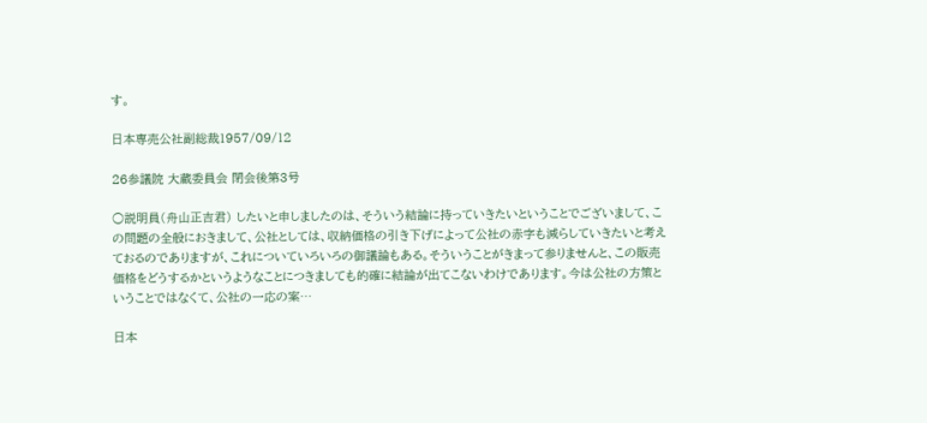す。

日本専売公社副総裁1957/09/12

26参議院 大蔵委員会 閉会後第3号

○説明員(舟山正吉君) したいと申しましたのは、そういう結論に持っていきたいということでございまして、この問題の全般におきまして、公社としては、収納価格の引き下げによって公社の赤字も減らしていきたいと考えておるのでありますが、これについていろいろの御議論もある。そういうことがきまって参りませんと、この販売価格をどうするかというようなことにつきましても的確に結論が出てこないわけであります。今は公社の方策ということではなくて、公社の一応の案…

日本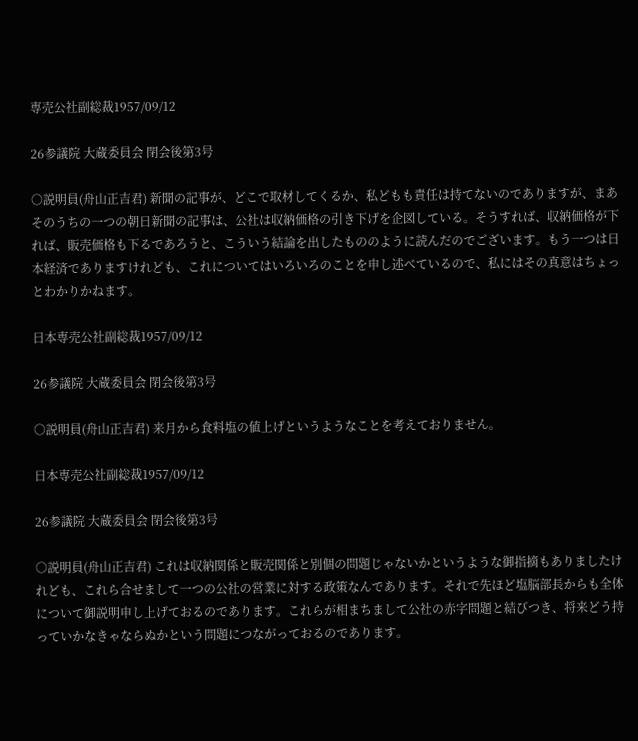専売公社副総裁1957/09/12

26参議院 大蔵委員会 閉会後第3号

○説明員(舟山正吉君) 新聞の記事が、どこで取材してくるか、私どもも責任は持てないのでありますが、まあそのうちの一つの朝日新聞の記事は、公社は収納価格の引き下げを企図している。そうすれば、収納価格が下れば、販売価格も下るであろうと、こういう結論を出したもののように読んだのでございます。もう一つは日本経済でありますけれども、これについてはいろいろのことを申し述べているので、私にはその真意はちょっとわかりかねます。

日本専売公社副総裁1957/09/12

26参議院 大蔵委員会 閉会後第3号

○説明員(舟山正吉君) 来月から食料塩の値上げというようなことを考えておりません。

日本専売公社副総裁1957/09/12

26参議院 大蔵委員会 閉会後第3号

○説明員(舟山正吉君) これは収納関係と販売関係と別個の問題じゃないかというような御指摘もありましたけれども、これら合せまして一つの公社の営業に対する政策なんであります。それで先ほど塩脳部長からも全体について御説明申し上げておるのであります。これらが相まちまして公社の赤字問題と結びつき、将来どう持っていかなきゃならぬかという問題につながっておるのであります。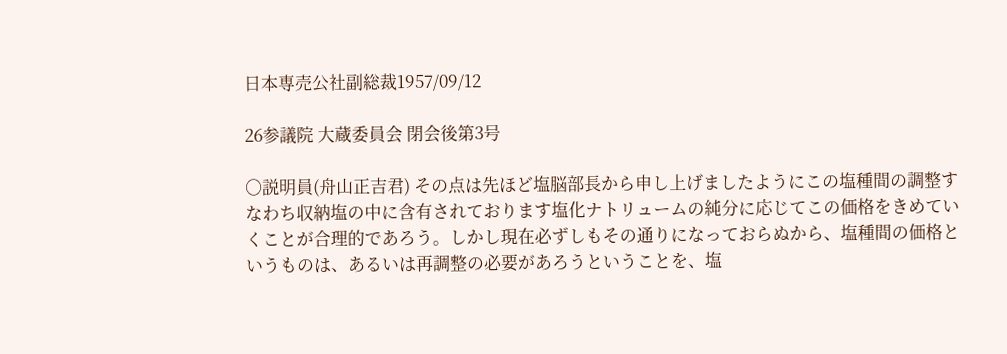日本専売公社副総裁1957/09/12

26参議院 大蔵委員会 閉会後第3号

○説明員(舟山正吉君) その点は先ほど塩脳部長から申し上げましたようにこの塩種間の調整すなわち収納塩の中に含有されております塩化ナトリュームの純分に応じてこの価格をきめていくことが合理的であろう。しかし現在必ずしもその通りになっておらぬから、塩種間の価格というものは、あるいは再調整の必要があろうということを、塩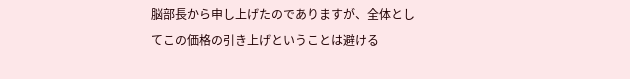脳部長から申し上げたのでありますが、全体としてこの価格の引き上げということは避ける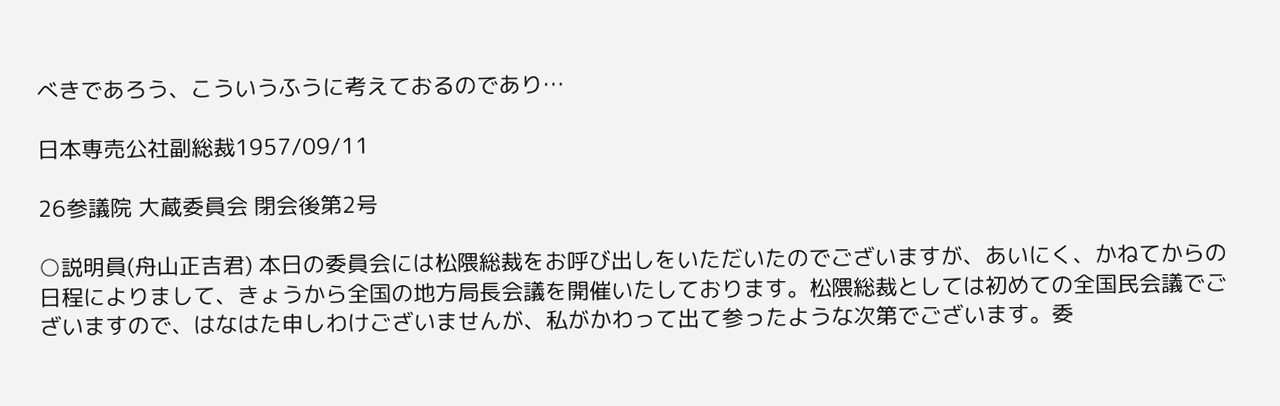べきであろう、こういうふうに考えておるのであり…

日本専売公社副総裁1957/09/11

26参議院 大蔵委員会 閉会後第2号

○説明員(舟山正吉君) 本日の委員会には松隈総裁をお呼び出しをいただいたのでございますが、あいにく、かねてからの日程によりまして、きょうから全国の地方局長会議を開催いたしております。松隈総裁としては初めての全国民会議でございますので、はなはた申しわけございませんが、私がかわって出て参ったような次第でございます。委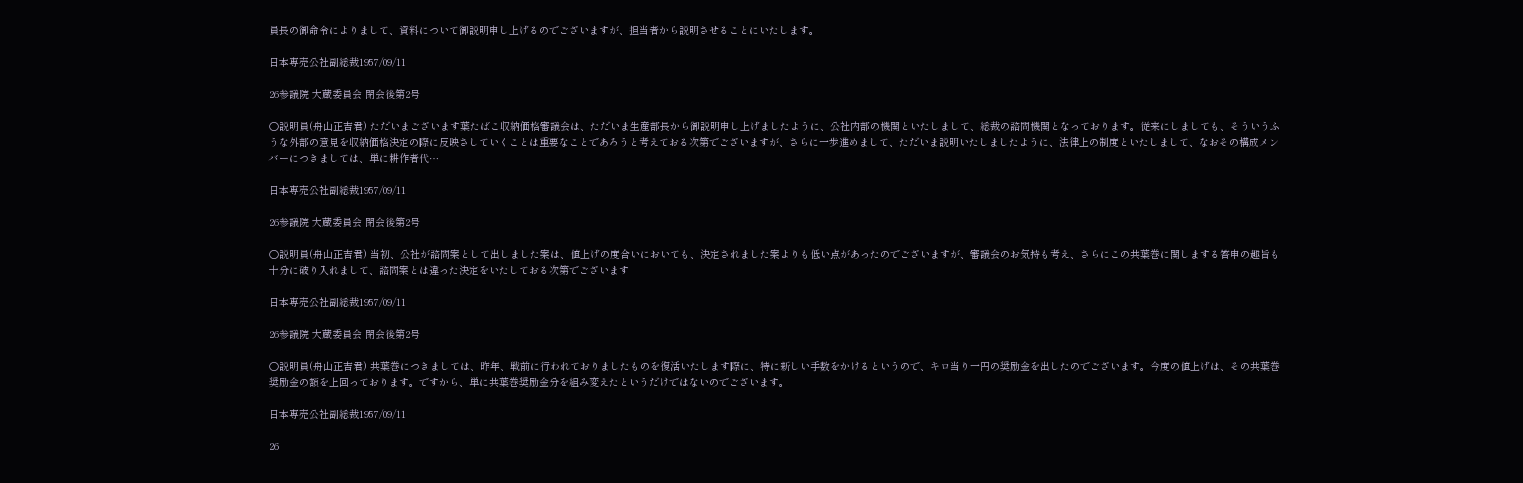員長の御命令によりまして、資料について御説明申し上げるのでございますが、担当者から説明させることにいたします。

日本専売公社副総裁1957/09/11

26参議院 大蔵委員会 閉会後第2号

○説明員(舟山正吉君) ただいまございます葉たばこ収納価格審議会は、ただいま生産部長から御説明申し上げましたように、公社内部の機関といたしまして、総裁の諮問機関となっております。従来にしましても、そういうふうな外部の意見を収納価格決定の際に反映さしていくことは重要なことであろうと考えておる次第でございますが、さらに一歩進めまして、ただいま説明いたしましたように、法律上の制度といたしまして、なおその構成メンバーにつきましては、単に耕作者代…

日本専売公社副総裁1957/09/11

26参議院 大蔵委員会 閉会後第2号

○説明員(舟山正吉君) 当初、公社が諮問案として出しました案は、値上げの度合いにおいても、決定されました案よりも低い点があったのでございますが、審議会のお気持も考え、さらにこの共葉巻に関しまする答申の趣旨も十分に破り入れまして、諮問案とは違った決定をいたしておる次第でございます

日本専売公社副総裁1957/09/11

26参議院 大蔵委員会 閉会後第2号

○説明員(舟山正吉君) 共葉巻につきましては、昨年、戦前に行われておりましたものを復活いたします際に、特に新しい手数をかけるというので、キロ当り一円の奨励金を出したのでございます。今度の値上げは、その共葉巻奨励金の額を上回っております。ですから、単に共葉巻奨励金分を組み変えたというだけではないのでございます。

日本専売公社副総裁1957/09/11

26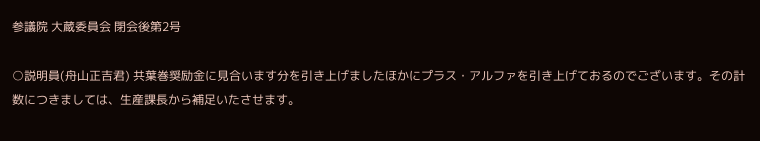参議院 大蔵委員会 閉会後第2号

○説明員(舟山正吉君) 共葉巻奨励金に見合います分を引き上げましたほかにプラス・アルファを引き上げておるのでございます。その計数につきましては、生産課長から補足いたさせます。